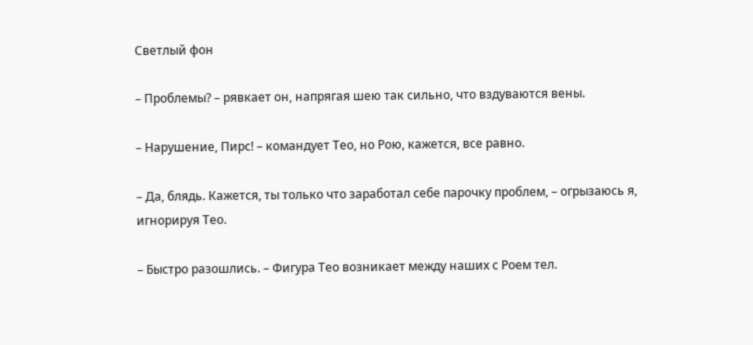Светлый фон

– Проблемы? – рявкает он, напрягая шею так сильно, что вздуваются вены.

– Нарушение, Пирс! – командует Тео, но Рою, кажется, все равно.

– Да, блядь. Кажется, ты только что заработал себе парочку проблем, – огрызаюсь я, игнорируя Тео.

– Быстро разошлись. – Фигура Тео возникает между наших с Роем тел.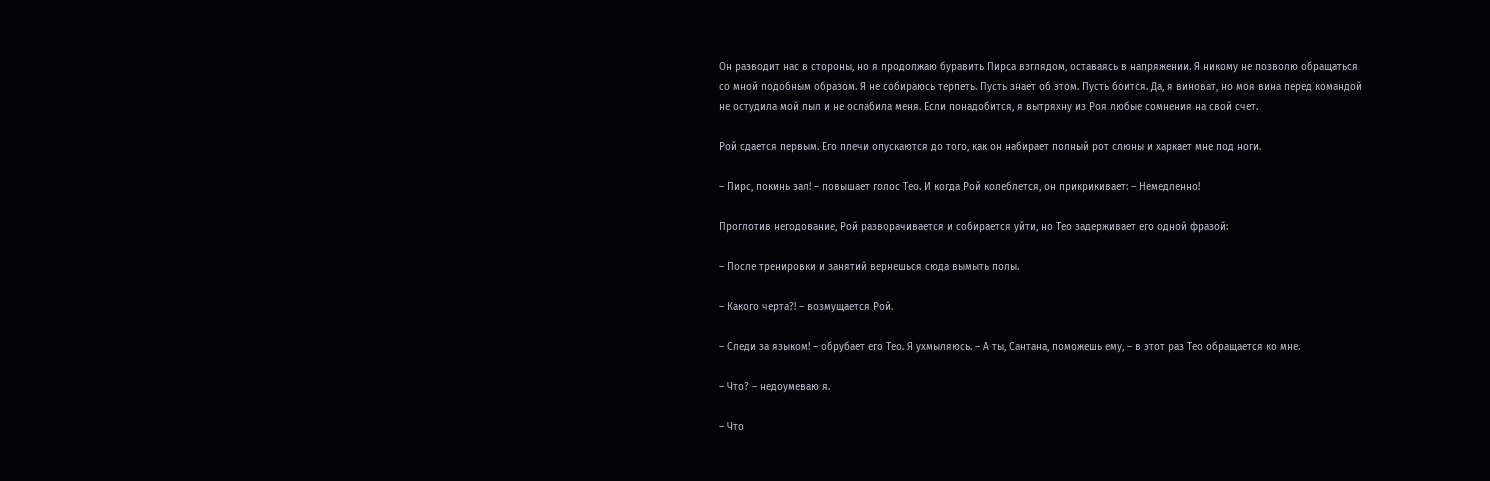Он разводит нас в стороны, но я продолжаю буравить Пирса взглядом, оставаясь в напряжении. Я никому не позволю обращаться со мной подобным образом. Я не собираюсь терпеть. Пусть знает об этом. Пусть боится. Да, я виноват, но моя вина перед командой не остудила мой пыл и не ослабила меня. Если понадобится, я вытряхну из Роя любые сомнения на свой счет.

Рой сдается первым. Его плечи опускаются до того, как он набирает полный рот слюны и харкает мне под ноги.

– Пирс, покинь зал! – повышает голос Тео. И когда Рой колеблется, он прикрикивает: – Немедленно!

Проглотив негодование, Рой разворачивается и собирается уйти, но Тео задерживает его одной фразой:

– После тренировки и занятий вернешься сюда вымыть полы.

– Какого черта?! – возмущается Рой.

– Следи за языком! – обрубает его Тео. Я ухмыляюсь. – А ты, Сантана, поможешь ему, – в этот раз Тео обращается ко мне.

– Что? – недоумеваю я.

– Что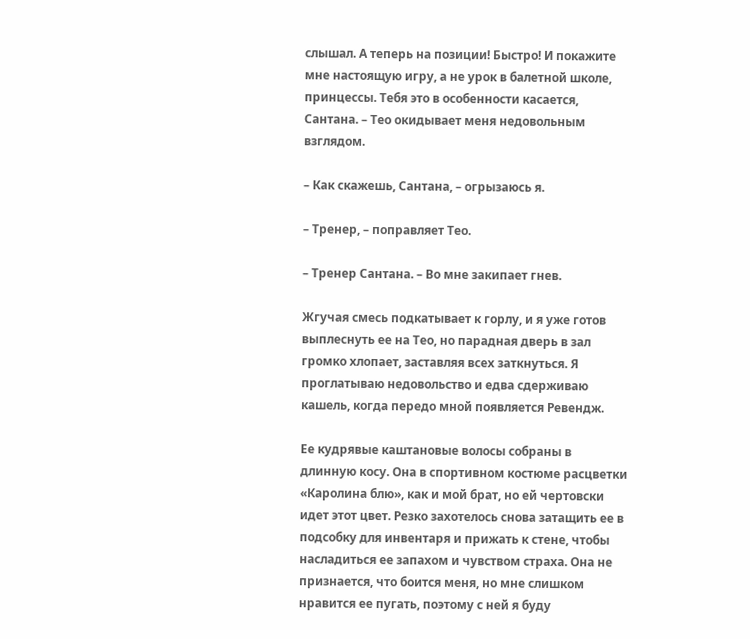слышал. А теперь на позиции! Быстро! И покажите мне настоящую игру, а не урок в балетной школе, принцессы. Тебя это в особенности касается, Сантана. – Тео окидывает меня недовольным взглядом.

– Как скажешь, Сантана, – огрызаюсь я.

– Тренер, – поправляет Тео.

– Тренер Сантана. – Во мне закипает гнев.

Жгучая смесь подкатывает к горлу, и я уже готов выплеснуть ее на Тео, но парадная дверь в зал громко хлопает, заставляя всех заткнуться. Я проглатываю недовольство и едва сдерживаю кашель, когда передо мной появляется Ревендж.

Ее кудрявые каштановые волосы собраны в длинную косу. Она в спортивном костюме расцветки «Каролина блю», как и мой брат, но ей чертовски идет этот цвет. Резко захотелось снова затащить ее в подсобку для инвентаря и прижать к стене, чтобы насладиться ее запахом и чувством страха. Она не признается, что боится меня, но мне слишком нравится ее пугать, поэтому с ней я буду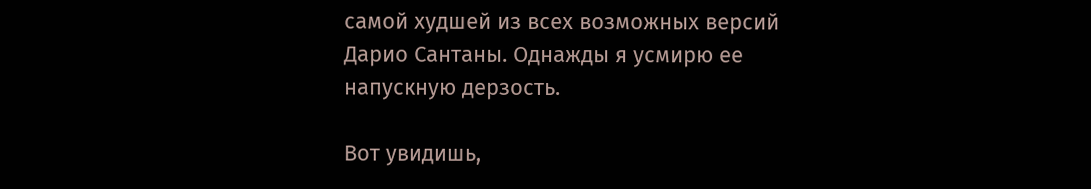самой худшей из всех возможных версий Дарио Сантаны. Однажды я усмирю ее напускную дерзость.

Вот увидишь,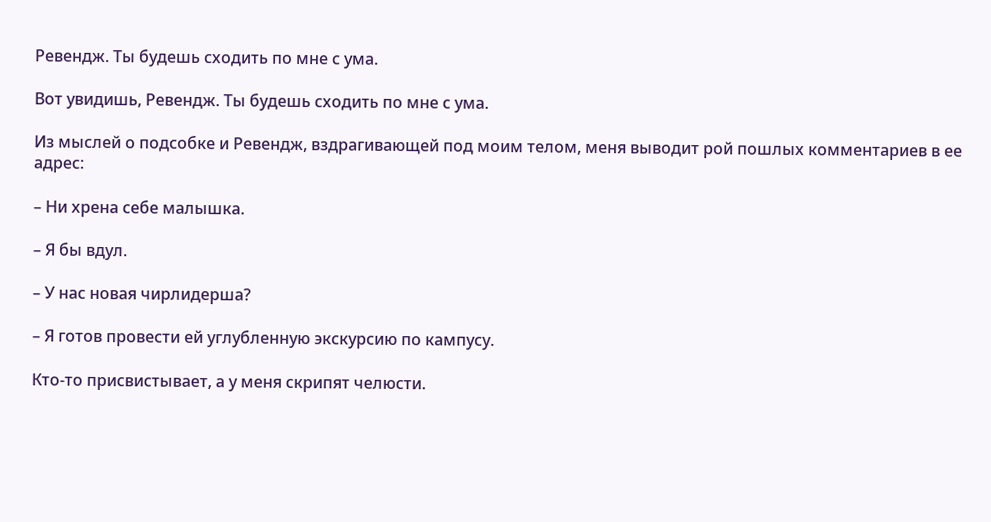Ревендж. Ты будешь сходить по мне с ума.

Вот увидишь, Ревендж. Ты будешь сходить по мне с ума.

Из мыслей о подсобке и Ревендж, вздрагивающей под моим телом, меня выводит рой пошлых комментариев в ее адрес:

– Ни хрена себе малышка.

– Я бы вдул.

– У нас новая чирлидерша?

– Я готов провести ей углубленную экскурсию по кампусу.

Кто-то присвистывает, а у меня скрипят челюсти.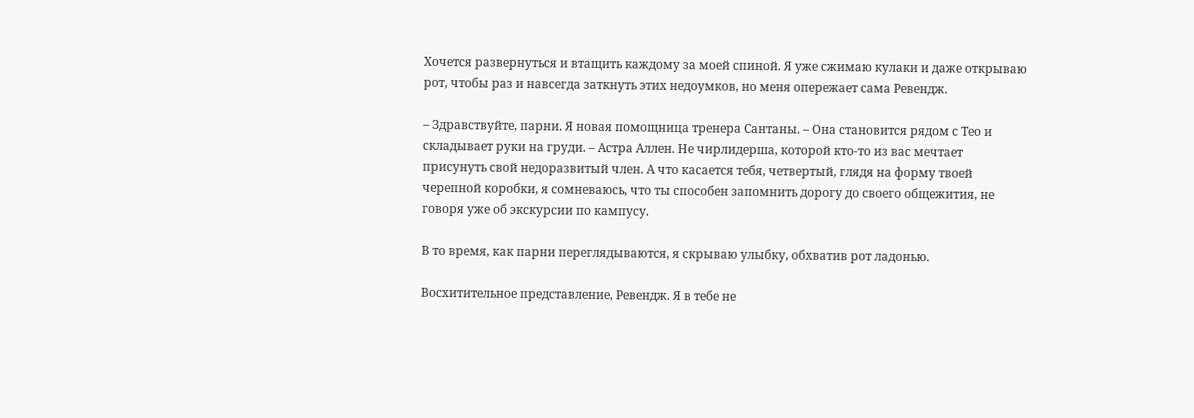Хочется развернуться и втащить каждому за моей спиной. Я уже сжимаю кулаки и даже открываю рот, чтобы раз и навсегда заткнуть этих недоумков, но меня опережает сама Ревендж.

– Здравствуйте, парни. Я новая помощница тренера Сантаны. – Она становится рядом с Тео и складывает руки на груди. – Астра Аллен. Не чирлидерша, которой кто-то из вас мечтает присунуть свой недоразвитый член. А что касается тебя, четвертый, глядя на форму твоей черепной коробки, я сомневаюсь, что ты способен запомнить дорогу до своего общежития, не говоря уже об экскурсии по кампусу.

В то время, как парни переглядываются, я скрываю улыбку, обхватив рот ладонью.

Восхитительное представление, Ревендж. Я в тебе не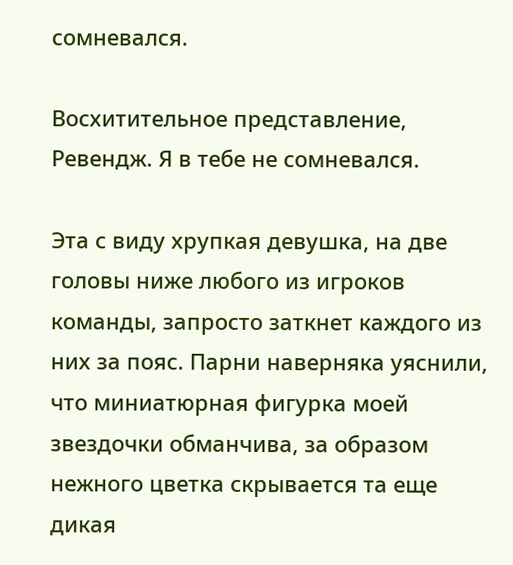сомневался.

Восхитительное представление, Ревендж. Я в тебе не сомневался.

Эта с виду хрупкая девушка, на две головы ниже любого из игроков команды, запросто заткнет каждого из них за пояс. Парни наверняка уяснили, что миниатюрная фигурка моей звездочки обманчива, за образом нежного цветка скрывается та еще дикая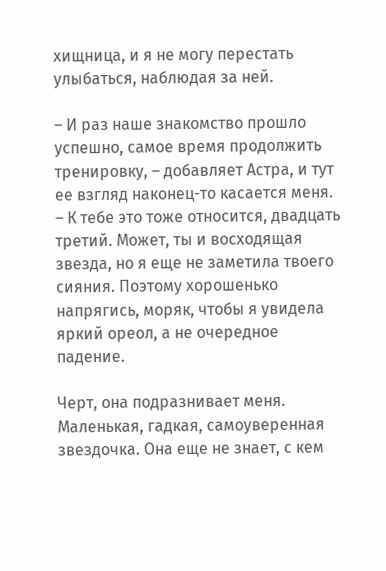хищница, и я не могу перестать улыбаться, наблюдая за ней.

– И раз наше знакомство прошло успешно, самое время продолжить тренировку, – добавляет Астра, и тут ее взгляд наконец-то касается меня. – К тебе это тоже относится, двадцать третий. Может, ты и восходящая звезда, но я еще не заметила твоего сияния. Поэтому хорошенько напрягись, моряк, чтобы я увидела яркий ореол, а не очередное падение.

Черт, она подразнивает меня. Маленькая, гадкая, самоуверенная звездочка. Она еще не знает, с кем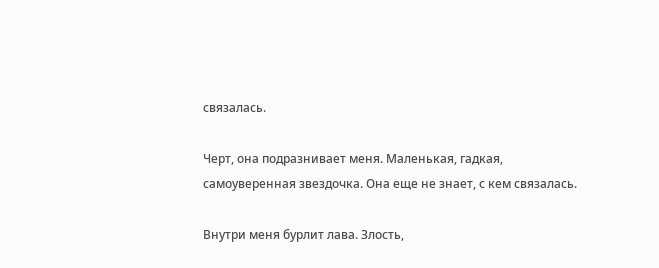связалась.

Черт, она подразнивает меня. Маленькая, гадкая, самоуверенная звездочка. Она еще не знает, с кем связалась.

Внутри меня бурлит лава. Злость,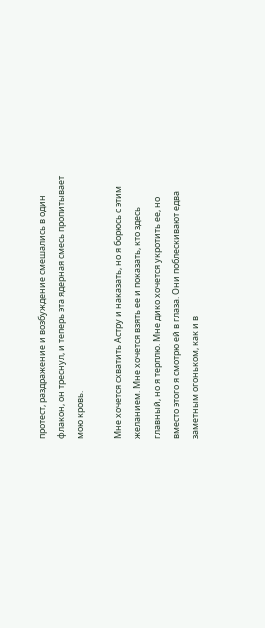протест, раздражение и возбуждение смешались в один флакон, он треснул, и теперь эта ядерная смесь пропитывает мою кровь.

Мне хочется схватить Астру и наказать, но я борюсь с этим желанием. Мне хочется взять ее и показать, кто здесь главный, но я терплю. Мне дико хочется укротить ее, но вместо этого я смотрю ей в глаза. Они поблескивают едва заметным огоньком, как и в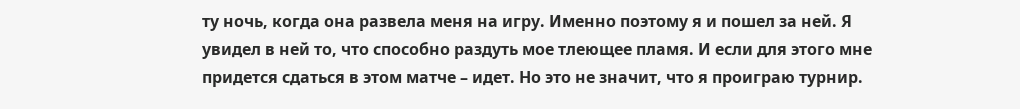ту ночь, когда она развела меня на игру. Именно поэтому я и пошел за ней. Я увидел в ней то, что способно раздуть мое тлеющее пламя. И если для этого мне придется сдаться в этом матче – идет. Но это не значит, что я проиграю турнир.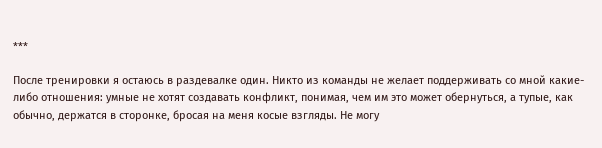***

После тренировки я остаюсь в раздевалке один. Никто из команды не желает поддерживать со мной какие-либо отношения: умные не хотят создавать конфликт, понимая, чем им это может обернуться, а тупые, как обычно, держатся в сторонке, бросая на меня косые взгляды. Не могу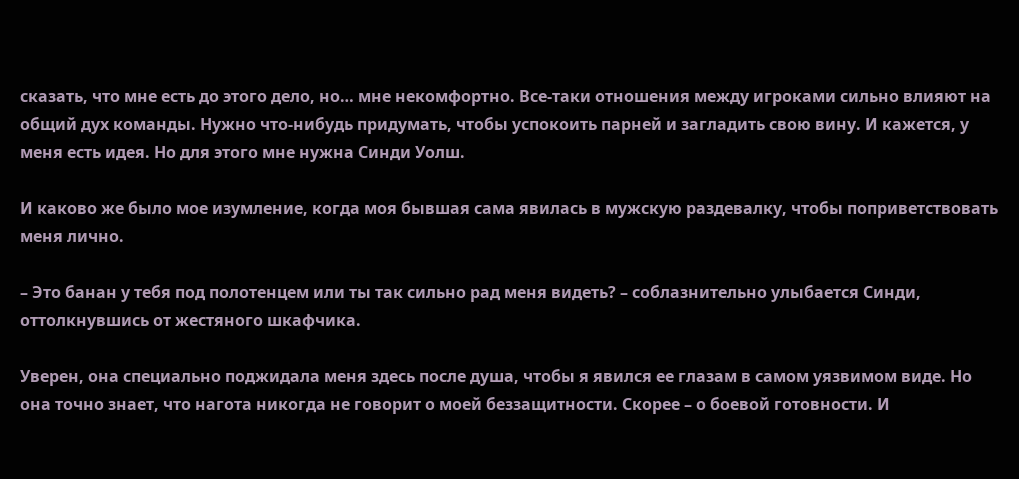сказать, что мне есть до этого дело, но… мне некомфортно. Все-таки отношения между игроками сильно влияют на общий дух команды. Нужно что-нибудь придумать, чтобы успокоить парней и загладить свою вину. И кажется, у меня есть идея. Но для этого мне нужна Синди Уолш.

И каково же было мое изумление, когда моя бывшая сама явилась в мужскую раздевалку, чтобы поприветствовать меня лично.

– Это банан у тебя под полотенцем или ты так сильно рад меня видеть? – соблазнительно улыбается Синди, оттолкнувшись от жестяного шкафчика.

Уверен, она специально поджидала меня здесь после душа, чтобы я явился ее глазам в самом уязвимом виде. Но она точно знает, что нагота никогда не говорит о моей беззащитности. Скорее – о боевой готовности. И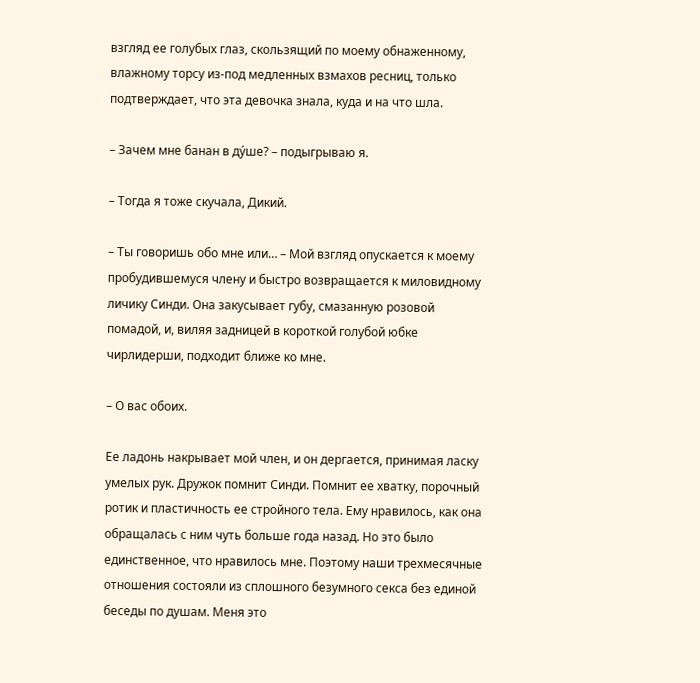взгляд ее голубых глаз, скользящий по моему обнаженному, влажному торсу из-под медленных взмахов ресниц, только подтверждает, что эта девочка знала, куда и на что шла.

– Зачем мне банан в ду́ше? – подыгрываю я.

– Тогда я тоже скучала, Дикий.

– Ты говоришь обо мне или… – Мой взгляд опускается к моему пробудившемуся члену и быстро возвращается к миловидному личику Синди. Она закусывает губу, смазанную розовой помадой, и, виляя задницей в короткой голубой юбке чирлидерши, подходит ближе ко мне.

– О вас обоих.

Ее ладонь накрывает мой член, и он дергается, принимая ласку умелых рук. Дружок помнит Синди. Помнит ее хватку, порочный ротик и пластичность ее стройного тела. Ему нравилось, как она обращалась с ним чуть больше года назад. Но это было единственное, что нравилось мне. Поэтому наши трехмесячные отношения состояли из сплошного безумного секса без единой беседы по душам. Меня это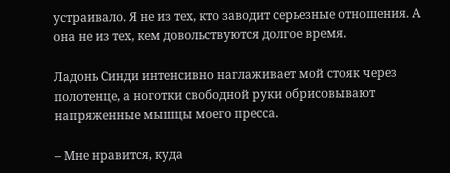устраивало. Я не из тех, кто заводит серьезные отношения. А она не из тех, кем довольствуются долгое время.

Ладонь Синди интенсивно наглаживает мой стояк через полотенце, а ноготки свободной руки обрисовывают напряженные мышцы моего пресса.

– Мне нравится, куда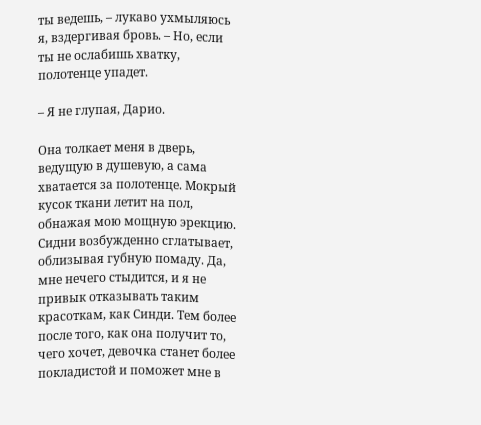ты ведешь, – лукаво ухмыляюсь я, вздергивая бровь. – Но, если ты не ослабишь хватку, полотенце упадет.

– Я не глупая, Дарио.

Она толкает меня в дверь, ведущую в душевую, а сама хватается за полотенце. Мокрый кусок ткани летит на пол, обнажая мою мощную эрекцию. Сидни возбужденно сглатывает, облизывая губную помаду. Да, мне нечего стыдится, и я не привык отказывать таким красоткам, как Синди. Тем более после того, как она получит то, чего хочет, девочка станет более покладистой и поможет мне в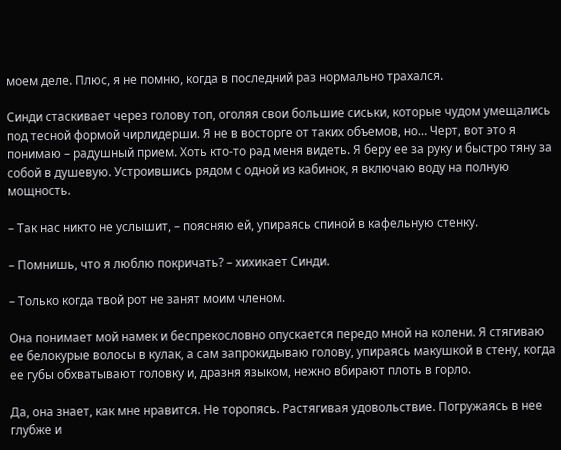моем деле. Плюс, я не помню, когда в последний раз нормально трахался.

Синди стаскивает через голову топ, оголяя свои большие сиськи, которые чудом умещались под тесной формой чирлидерши. Я не в восторге от таких объемов, но… Черт, вот это я понимаю – радушный прием. Хоть кто-то рад меня видеть. Я беру ее за руку и быстро тяну за собой в душевую. Устроившись рядом с одной из кабинок, я включаю воду на полную мощность.

– Так нас никто не услышит, – поясняю ей, упираясь спиной в кафельную стенку.

– Помнишь, что я люблю покричать? – хихикает Синди.

– Только когда твой рот не занят моим членом.

Она понимает мой намек и беспрекословно опускается передо мной на колени. Я стягиваю ее белокурые волосы в кулак, а сам запрокидываю голову, упираясь макушкой в стену, когда ее губы обхватывают головку и, дразня языком, нежно вбирают плоть в горло.

Да, она знает, как мне нравится. Не торопясь. Растягивая удовольствие. Погружаясь в нее глубже и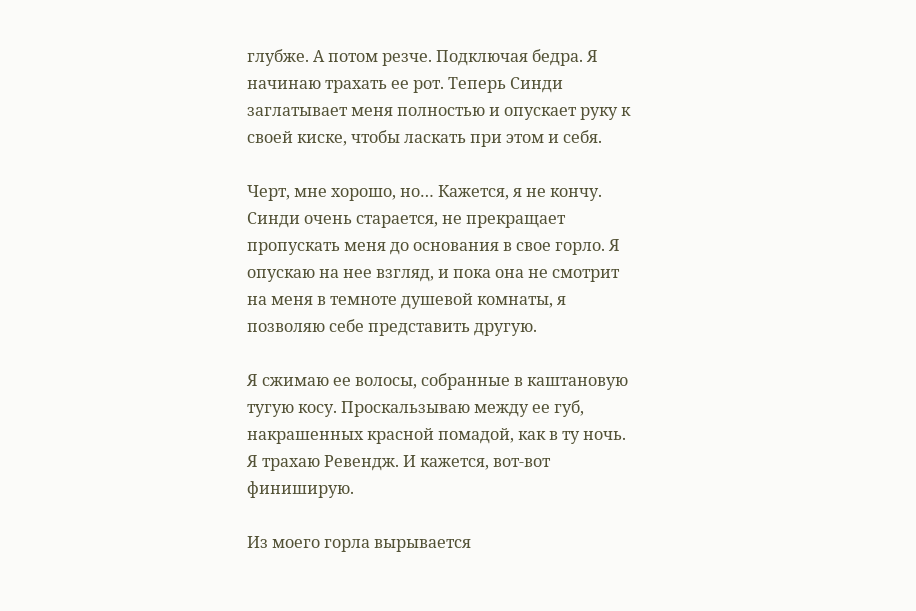глубже. А потом резче. Подключая бедра. Я начинаю трахать ее рот. Теперь Синди заглатывает меня полностью и опускает руку к своей киске, чтобы ласкать при этом и себя.

Черт, мне хорошо, но… Кажется, я не кончу. Синди очень старается, не прекращает пропускать меня до основания в свое горло. Я опускаю на нее взгляд, и пока она не смотрит на меня в темноте душевой комнаты, я позволяю себе представить другую.

Я сжимаю ее волосы, собранные в каштановую тугую косу. Проскальзываю между ее губ, накрашенных красной помадой, как в ту ночь. Я трахаю Ревендж. И кажется, вот-вот финиширую.

Из моего горла вырывается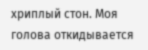хриплый стон. Моя голова откидывается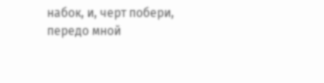набок, и, черт побери, передо мной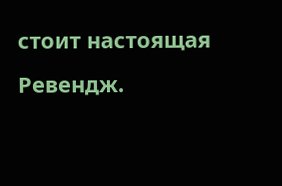стоит настоящая Ревендж.